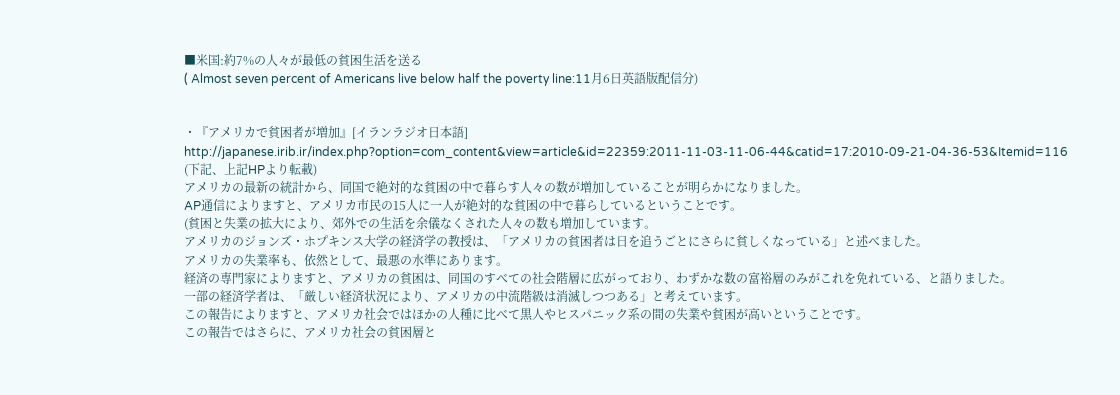■米国:約7%の人々が最低の貧困生活を送る
( Almost seven percent of Americans live below half the poverty line:11月6日英語版配信分)


・『アメリカで貧困者が増加』[イランラジオ日本語]
http://japanese.irib.ir/index.php?option=com_content&view=article&id=22359:2011-11-03-11-06-44&catid=17:2010-09-21-04-36-53&Itemid=116
(下記、上記HPより転載)
アメリカの最新の統計から、同国で絶対的な貧困の中で暮らす人々の数が増加していることが明らかになりました。
AP通信によりますと、アメリカ市民の15人に一人が絶対的な貧困の中で暮らしているということです。
(貧困と失業の拡大により、郊外での生活を余儀なくされた人々の数も増加しています。
アメリカのジョンズ・ホプキンス大学の経済学の教授は、「アメリカの貧困者は日を追うごとにさらに貧しくなっている」と述べました。
アメリカの失業率も、依然として、最悪の水準にあります。
経済の専門家によりますと、アメリカの貧困は、同国のすべての社会階層に広がっており、わずかな数の富裕層のみがこれを免れている、と語りました。
一部の経済学者は、「厳しい経済状況により、アメリカの中流階級は消滅しつつある」と考えています。
この報告によりますと、アメリカ社会ではほかの人種に比べて黒人やヒスパニック系の間の失業や貧困が高いということです。
この報告ではさらに、アメリカ社会の貧困層と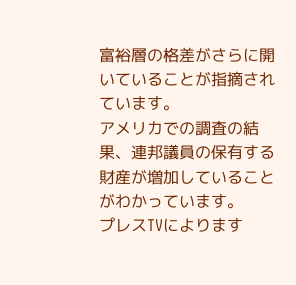富裕層の格差がさらに開いていることが指摘されています。
アメリカでの調査の結果、連邦議員の保有する財産が増加していることがわかっています。
プレスTVによります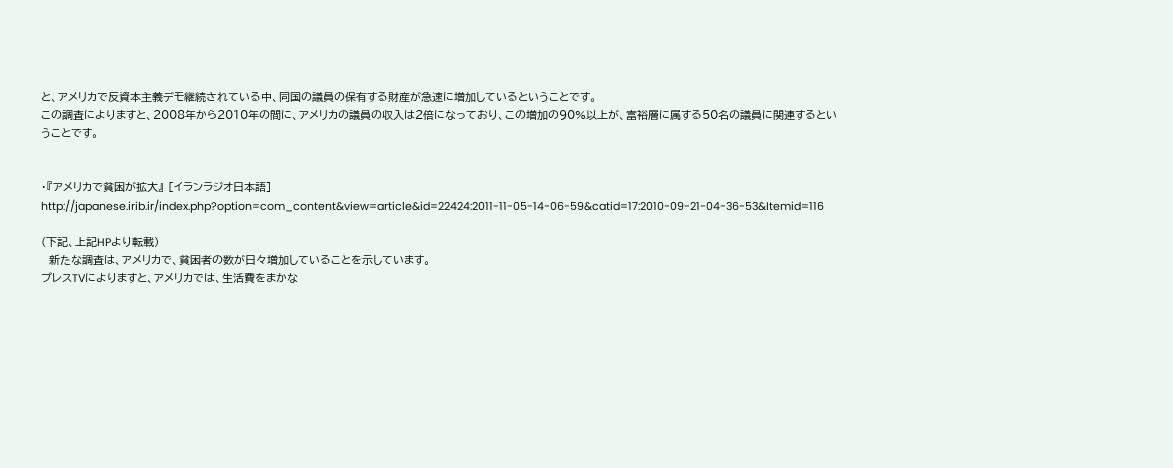と、アメリカで反資本主義デモ継続されている中、同国の議員の保有する財産が急速に増加しているということです。
この調査によりますと、2008年から2010年の間に、アメリカの議員の収入は2倍になっており、この増加の90%以上が、富裕層に属する50名の議員に関連するということです。


・『アメリカで貧困が拡大』 [イランラジオ日本語]
http://japanese.irib.ir/index.php?option=com_content&view=article&id=22424:2011-11-05-14-06-59&catid=17:2010-09-21-04-36-53&Itemid=116

(下記、上記HPより転載)
  新たな調査は、アメリカで、貧困者の数が日々増加していることを示しています。
プレスTVによりますと、アメリカでは、生活費をまかな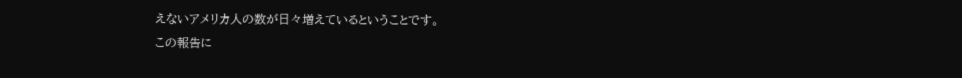えないアメリカ人の数が日々増えているということです。
この報告に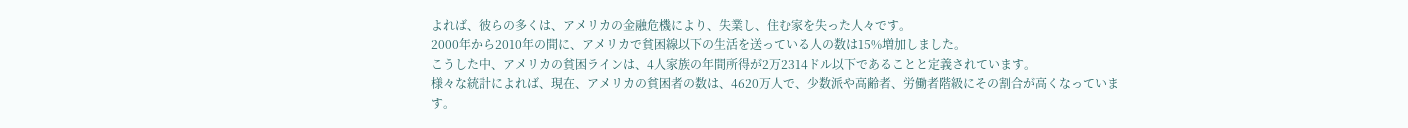よれば、彼らの多くは、アメリカの金融危機により、失業し、住む家を失った人々です。
2000年から2010年の間に、アメリカで貧困線以下の生活を送っている人の数は15%増加しました。
こうした中、アメリカの貧困ラインは、4人家族の年間所得が2万2314ドル以下であることと定義されています。
様々な統計によれば、現在、アメリカの貧困者の数は、4620万人で、少数派や高齢者、労働者階級にその割合が高くなっています。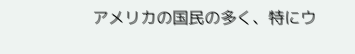アメリカの国民の多く、特にウ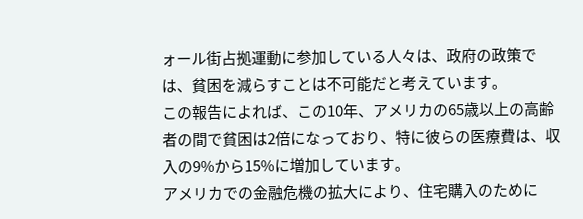ォール街占拠運動に参加している人々は、政府の政策では、貧困を減らすことは不可能だと考えています。
この報告によれば、この10年、アメリカの65歳以上の高齢者の間で貧困は2倍になっており、特に彼らの医療費は、収入の9%から15%に増加しています。
アメリカでの金融危機の拡大により、住宅購入のために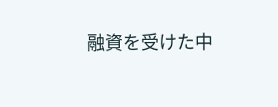融資を受けた中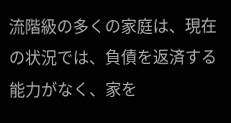流階級の多くの家庭は、現在の状況では、負債を返済する能力がなく、家を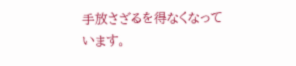手放さざるを得なくなっています。